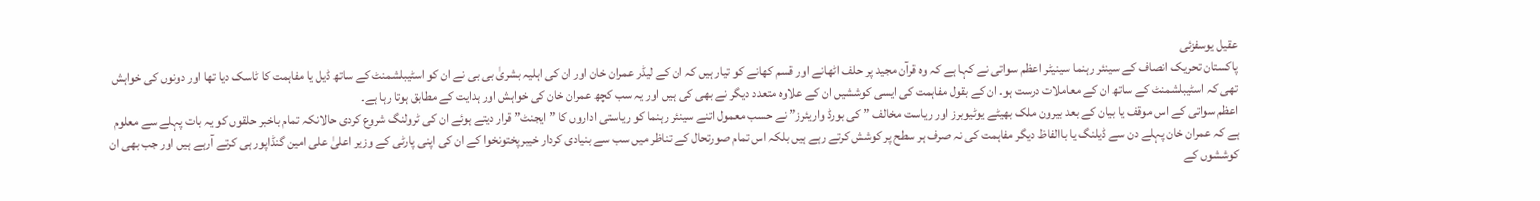عقیل یوسفزئی
پاکستان تحریک انصاف کے سینئر رہنما سینیٹر اعظم سواتی نے کہا ہے کہ وہ قرآن مجید پر حلف اٹھانے اور قسم کھانے کو تیار ہیں کہ ان کے لیڈر عمران خان اور ان کی اہلیہ بشریٰ بی بی نے ان کو اسٹیبلشمنٹ کے ساتھ ڈیل یا مفاہمت کا ٹاسک دیا تھا اور دونوں کی خواہش تھی کہ اسٹیبلشمنٹ کے ساتھ ان کے معاملات درست ہو۔ ان کے بقول مفاہمت کی ایسی کوششیں ان کے علاوہ متعدد دیگر نے بھی کی ہیں اور یہ سب کچھ عمران خان کی خواہش اور ہدایت کے مطابق ہوتا رہا ہے۔
اعظم سواتی کے اس موقف یا بیان کے بعد بیرون ملک بھیٹے یوٹیوبرز اور ریاست مخالف ” کی بورڈ واریئرز” نے حسب معمول اتنے سینئر رہنما کو ریاستی اداروں کا ” ایجنٹ” قرار دیتے ہوئے ان کی ٹرولنگ شروع کردی حالانکہ تمام باخبر حلقوں کو یہ بات پہلے سے معلوم ہے کہ عمران خان پہلے دن سے ڈیلنگ یا باالفاظ دیگر مفاہمت کی نہ صرف ہر سطح پر کوشش کرتے رہے ہیں بلکہ اس تمام صورتحال کے تناظر میں سب سے بنیادی کردار خیبرپختونخوا کے ان کی اپنی پارٹی کے وزیر اعلیٰ علی امین گنڈاپور ہی کرتے آرہے ہیں اور جب بھی ان کوششوں کے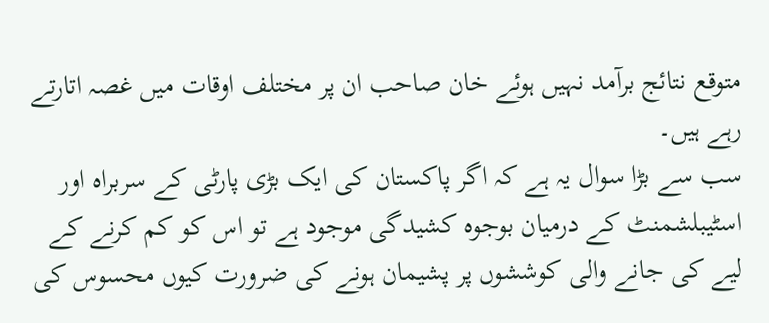متوقع نتائج برآمد نہیں ہوئے خان صاحب ان پر مختلف اوقات میں غصہ اتارتے رہے ہیں۔
سب سے بڑا سوال یہ ہے کہ اگر پاکستان کی ایک بڑی پارٹی کے سربراہ اور اسٹیبلشمنٹ کے درمیان بوجوہ کشیدگی موجود ہے تو اس کو کم کرنے کے لیے کی جانے والی کوششوں پر پشیمان ہونے کی ضرورت کیوں محسوس کی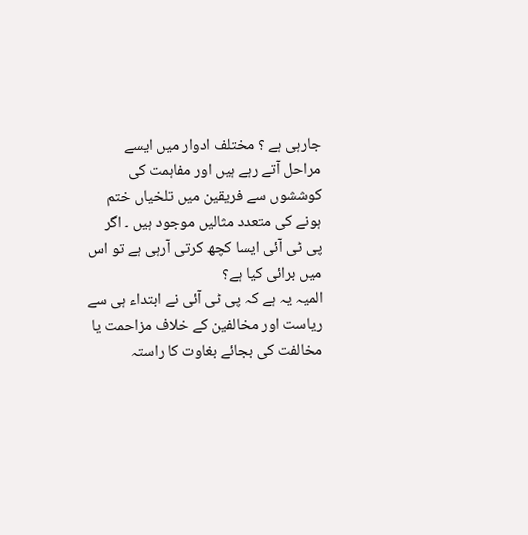جارہی ہے ؟ مختلف ادوار میں ایسے مراحل آتے رہے ہیں اور مفاہمت کی کوششوں سے فریقین میں تلخیاں ختم ہونے کی متعدد مثالیں موجود ہیں ۔ اگر پی ٹی آئی ایسا کچھ کرتی آرہی ہے تو اس میں برائی کیا ہے؟
المیہ یہ ہے کہ پی ٹی آئی نے ابتداء ہی سے ریاست اور مخالفین کے خلاف مزاحمت یا مخالفت کی بجائے بغاوت کا راستہ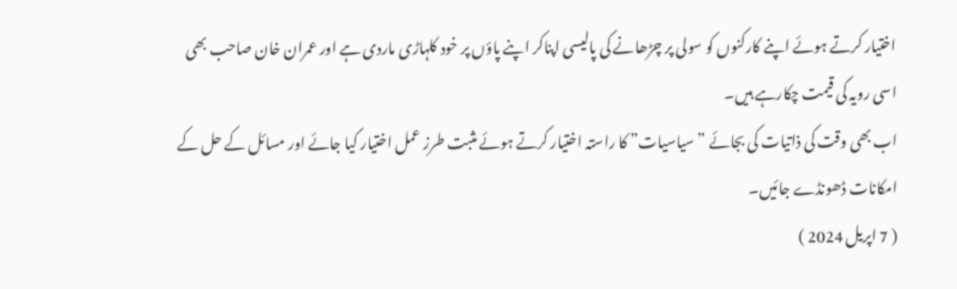اختیار کرتے ہوئے اپنے کارکنوں کو سولی پر چڑھانے کی پالیسی اپناکر اپنے پاؤں پر خود کلہاڑی ماردی ہے اور عمران خان صاحب بھی اسی رویہ کی قیمت چکارہے ہیں۔
اب بھی وقت کی ذاتیات کی بجائے ” سیاسیات” کا راستہ اختیار کرتے ہوئے مثبت طرز عمل اختیار کیا جائے اور مسائل کے حل کے امکانات ڈھونڈے جائیں۔
( 7 اپریل 2024 )